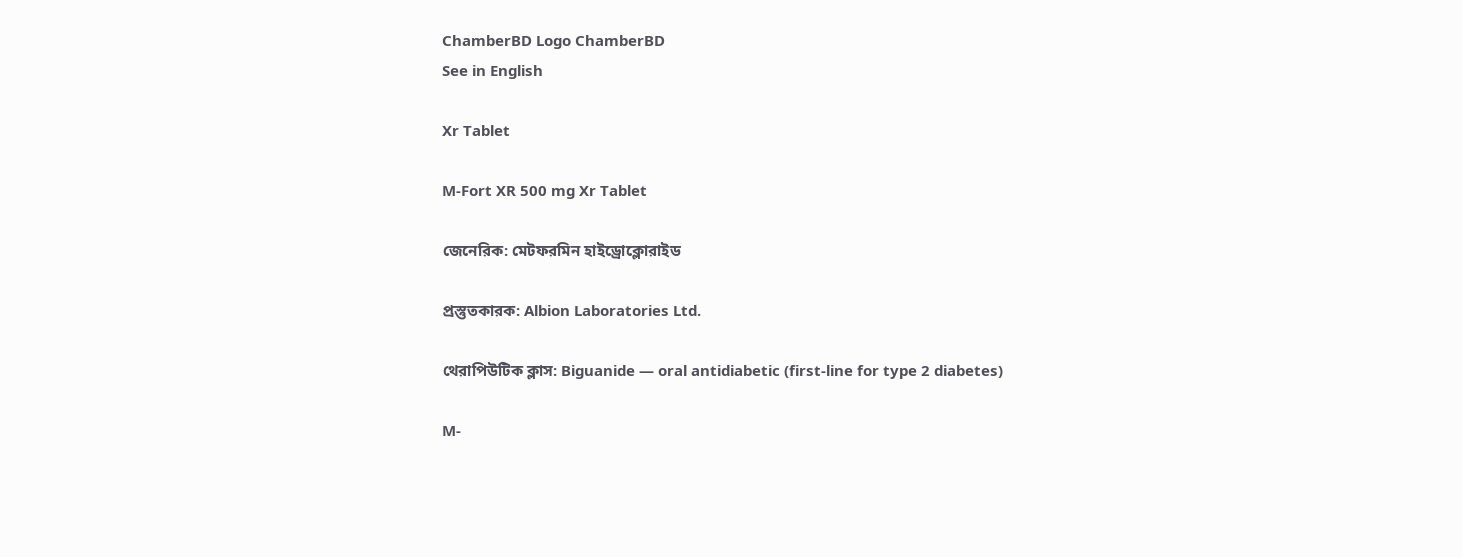ChamberBD Logo ChamberBD
See in English

Xr Tablet

M-Fort XR 500 mg Xr Tablet

জেনেরিক: মেটফরমিন হাইড্রোক্লোরাইড

প্রস্তুতকারক: Albion Laboratories Ltd.

থেরাপিউটিক ক্লাস: Biguanide — oral antidiabetic (first-line for type 2 diabetes)

M-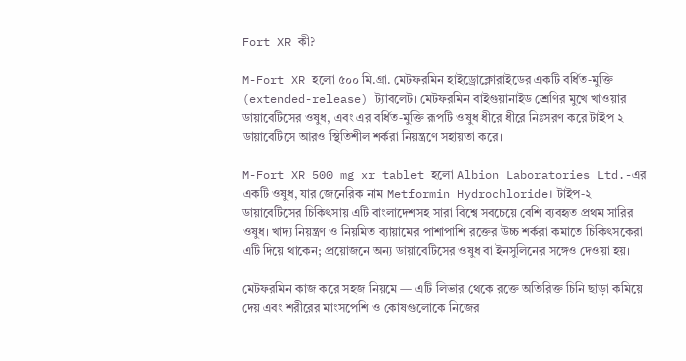Fort XR কী?

M-Fort XR হলো ৫০০ মি.গ্রা. মেটফরমিন হাইড্রোক্লোরাইডের একটি বর্ধিত-মুক্তি (extended-release) ট্যাবলেট। মেটফরমিন বাইগুয়ানাইড শ্রেণির মুখে খাওয়ার ডায়াবেটিসের ওষুধ, এবং এর বর্ধিত-মুক্তি রূপটি ওষুধ ধীরে ধীরে নিঃসরণ করে টাইপ ২ ডায়াবেটিসে আরও স্থিতিশীল শর্করা নিয়ন্ত্রণে সহায়তা করে।

M-Fort XR 500 mg xr tablet হলো Albion Laboratories Ltd.-এর একটি ওষুধ, যার জেনেরিক নাম Metformin Hydrochloride। টাইপ-২ ডায়াবেটিসের চিকিৎসায় এটি বাংলাদেশসহ সারা বিশ্বে সবচেয়ে বেশি ব্যবহৃত প্রথম সারির ওষুধ। খাদ্য নিয়ন্ত্রণ ও নিয়মিত ব্যায়ামের পাশাপাশি রক্তের উচ্চ শর্করা কমাতে চিকিৎসকেরা এটি দিয়ে থাকেন; প্রয়োজনে অন্য ডায়াবেটিসের ওষুধ বা ইনসুলিনের সঙ্গেও দেওয়া হয়।

মেটফরমিন কাজ করে সহজ নিয়মে — এটি লিভার থেকে রক্তে অতিরিক্ত চিনি ছাড়া কমিয়ে দেয় এবং শরীরের মাংসপেশি ও কোষগুলোকে নিজের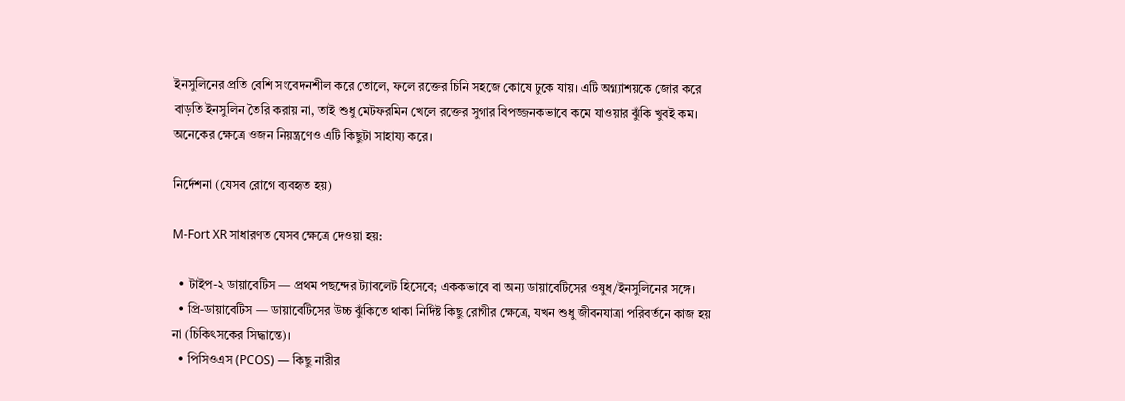ইনসুলিনের প্রতি বেশি সংবেদনশীল করে তোলে, ফলে রক্তের চিনি সহজে কোষে ঢুকে যায়। এটি অগ্ন্যাশয়কে জোর করে বাড়তি ইনসুলিন তৈরি করায় না, তাই শুধু মেটফরমিন খেলে রক্তের সুগার বিপজ্জনকভাবে কমে যাওয়ার ঝুঁকি খুবই কম। অনেকের ক্ষেত্রে ওজন নিয়ন্ত্রণেও এটি কিছুটা সাহায্য করে।

নির্দেশনা (যেসব রোগে ব্যবহৃত হয়)

M-Fort XR সাধারণত যেসব ক্ষেত্রে দেওয়া হয়:

  • টাইপ-২ ডায়াবেটিস — প্রথম পছন্দের ট্যাবলেট হিসেবে; এককভাবে বা অন্য ডায়াবেটিসের ওষুধ/ইনসুলিনের সঙ্গে।
  • প্রি-ডায়াবেটিস — ডায়াবেটিসের উচ্চ ঝুঁকিতে থাকা নির্দিষ্ট কিছু রোগীর ক্ষেত্রে, যখন শুধু জীবনযাত্রা পরিবর্তনে কাজ হয় না (চিকিৎসকের সিদ্ধান্তে)।
  • পিসিওএস (PCOS) — কিছু নারীর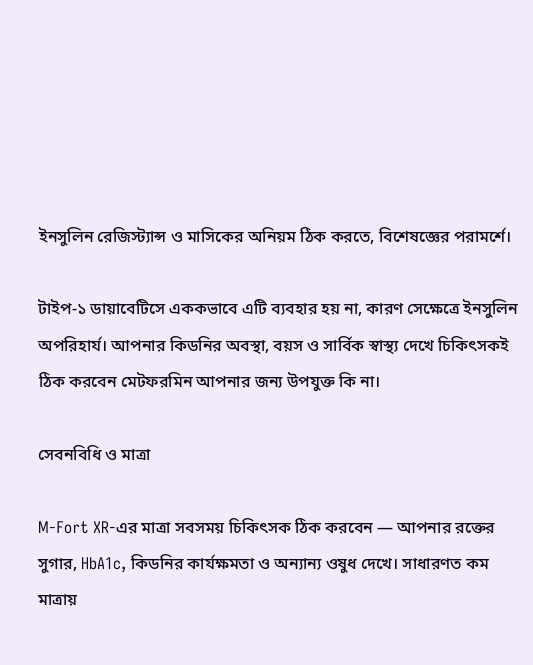ইনসুলিন রেজিস্ট্যান্স ও মাসিকের অনিয়ম ঠিক করতে, বিশেষজ্ঞের পরামর্শে।

টাইপ-১ ডায়াবেটিসে এককভাবে এটি ব্যবহার হয় না, কারণ সেক্ষেত্রে ইনসুলিন অপরিহার্য। আপনার কিডনির অবস্থা, বয়স ও সার্বিক স্বাস্থ্য দেখে চিকিৎসকই ঠিক করবেন মেটফরমিন আপনার জন্য উপযুক্ত কি না।

সেবনবিধি ও মাত্রা

M-Fort XR-এর মাত্রা সবসময় চিকিৎসক ঠিক করবেন — আপনার রক্তের সুগার, HbA1c, কিডনির কার্যক্ষমতা ও অন্যান্য ওষুধ দেখে। সাধারণত কম মাত্রায়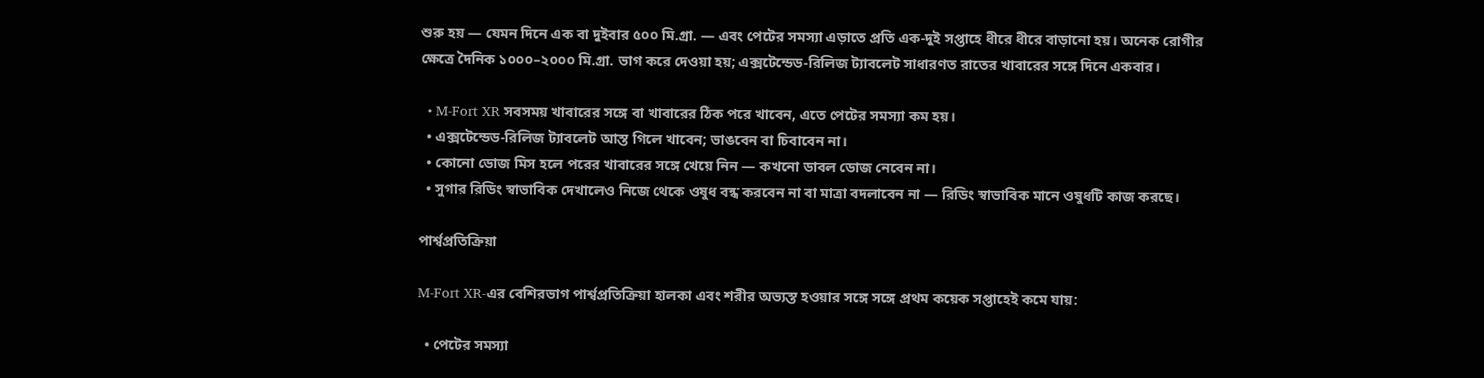শুরু হয় — যেমন দিনে এক বা দুইবার ৫০০ মি.গ্রা. — এবং পেটের সমস্যা এড়াতে প্রতি এক-দুই সপ্তাহে ধীরে ধীরে বাড়ানো হয়। অনেক রোগীর ক্ষেত্রে দৈনিক ১০০০–২০০০ মি.গ্রা. ভাগ করে দেওয়া হয়; এক্সটেন্ডেড-রিলিজ ট্যাবলেট সাধারণত রাতের খাবারের সঙ্গে দিনে একবার।

  • M-Fort XR সবসময় খাবারের সঙ্গে বা খাবারের ঠিক পরে খাবেন, এতে পেটের সমস্যা কম হয়।
  • এক্সটেন্ডেড-রিলিজ ট্যাবলেট আস্ত গিলে খাবেন; ভাঙবেন বা চিবাবেন না।
  • কোনো ডোজ মিস হলে পরের খাবারের সঙ্গে খেয়ে নিন — কখনো ডাবল ডোজ নেবেন না।
  • সুগার রিডিং স্বাভাবিক দেখালেও নিজে থেকে ওষুধ বন্ধ করবেন না বা মাত্রা বদলাবেন না — রিডিং স্বাভাবিক মানে ওষুধটি কাজ করছে।

পার্শ্বপ্রতিক্রিয়া

M-Fort XR-এর বেশিরভাগ পার্শ্বপ্রতিক্রিয়া হালকা এবং শরীর অভ্যস্ত হওয়ার সঙ্গে সঙ্গে প্রথম কয়েক সপ্তাহেই কমে যায়:

  • পেটের সমস্যা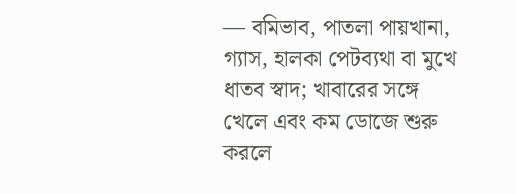— বমিভাব, পাতলা পায়খানা, গ্যাস, হালকা পেটব্যথা বা মুখে ধাতব স্বাদ; খাবারের সঙ্গে খেলে এবং কম ডোজে শুরু করলে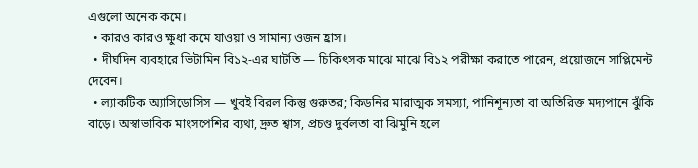এগুলো অনেক কমে।
  • কারও কারও ক্ষুধা কমে যাওয়া ও সামান্য ওজন হ্রাস।
  • দীর্ঘদিন ব্যবহারে ভিটামিন বি১২-এর ঘাটতি — চিকিৎসক মাঝে মাঝে বি১২ পরীক্ষা করাতে পারেন, প্রয়োজনে সাপ্লিমেন্ট দেবেন।
  • ল্যাকটিক অ্যাসিডোসিস — খুবই বিরল কিন্তু গুরুতর; কিডনির মারাত্মক সমস্যা, পানিশূন্যতা বা অতিরিক্ত মদ্যপানে ঝুঁকি বাড়ে। অস্বাভাবিক মাংসপেশির ব্যথা, দ্রুত শ্বাস, প্রচণ্ড দুর্বলতা বা ঝিমুনি হলে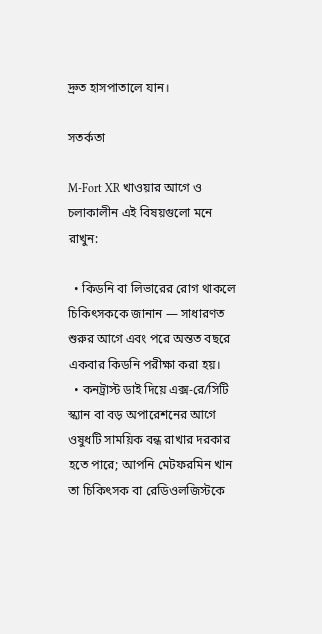দ্রুত হাসপাতালে যান।

সতর্কতা

M-Fort XR খাওয়ার আগে ও চলাকালীন এই বিষয়গুলো মনে রাখুন:

  • কিডনি বা লিভারের রোগ থাকলে চিকিৎসককে জানান — সাধারণত শুরুর আগে এবং পরে অন্তত বছরে একবার কিডনি পরীক্ষা করা হয়।
  • কনট্রাস্ট ডাই দিয়ে এক্স-রে/সিটি স্ক্যান বা বড় অপারেশনের আগে ওষুধটি সাময়িক বন্ধ রাখার দরকার হতে পারে; আপনি মেটফরমিন খান তা চিকিৎসক বা রেডিওলজিস্টকে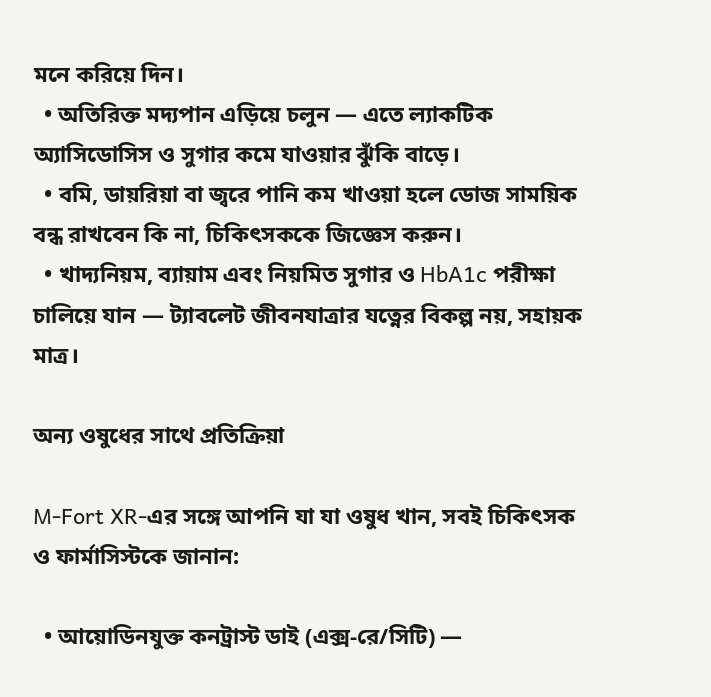মনে করিয়ে দিন।
  • অতিরিক্ত মদ্যপান এড়িয়ে চলুন — এতে ল্যাকটিক অ্যাসিডোসিস ও সুগার কমে যাওয়ার ঝুঁকি বাড়ে।
  • বমি, ডায়রিয়া বা জ্বরে পানি কম খাওয়া হলে ডোজ সাময়িক বন্ধ রাখবেন কি না, চিকিৎসককে জিজ্ঞেস করুন।
  • খাদ্যনিয়ম, ব্যায়াম এবং নিয়মিত সুগার ও HbA1c পরীক্ষা চালিয়ে যান — ট্যাবলেট জীবনযাত্রার যত্নের বিকল্প নয়, সহায়ক মাত্র।

অন্য ওষুধের সাথে প্রতিক্রিয়া

M-Fort XR-এর সঙ্গে আপনি যা যা ওষুধ খান, সবই চিকিৎসক ও ফার্মাসিস্টকে জানান:

  • আয়োডিনযুক্ত কনট্রাস্ট ডাই (এক্স-রে/সিটি) —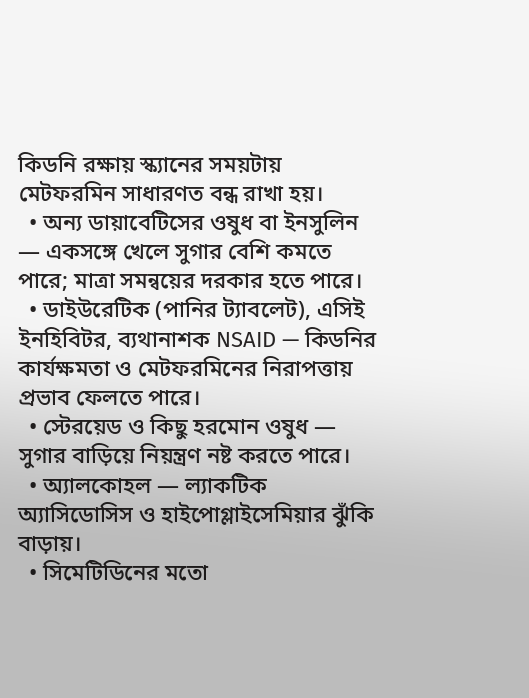কিডনি রক্ষায় স্ক্যানের সময়টায় মেটফরমিন সাধারণত বন্ধ রাখা হয়।
  • অন্য ডায়াবেটিসের ওষুধ বা ইনসুলিন — একসঙ্গে খেলে সুগার বেশি কমতে পারে; মাত্রা সমন্বয়ের দরকার হতে পারে।
  • ডাইউরেটিক (পানির ট্যাবলেট), এসিই ইনহিবিটর, ব্যথানাশক NSAID — কিডনির কার্যক্ষমতা ও মেটফরমিনের নিরাপত্তায় প্রভাব ফেলতে পারে।
  • স্টেরয়েড ও কিছু হরমোন ওষুধ — সুগার বাড়িয়ে নিয়ন্ত্রণ নষ্ট করতে পারে।
  • অ্যালকোহল — ল্যাকটিক অ্যাসিডোসিস ও হাইপোগ্লাইসেমিয়ার ঝুঁকি বাড়ায়।
  • সিমেটিডিনের মতো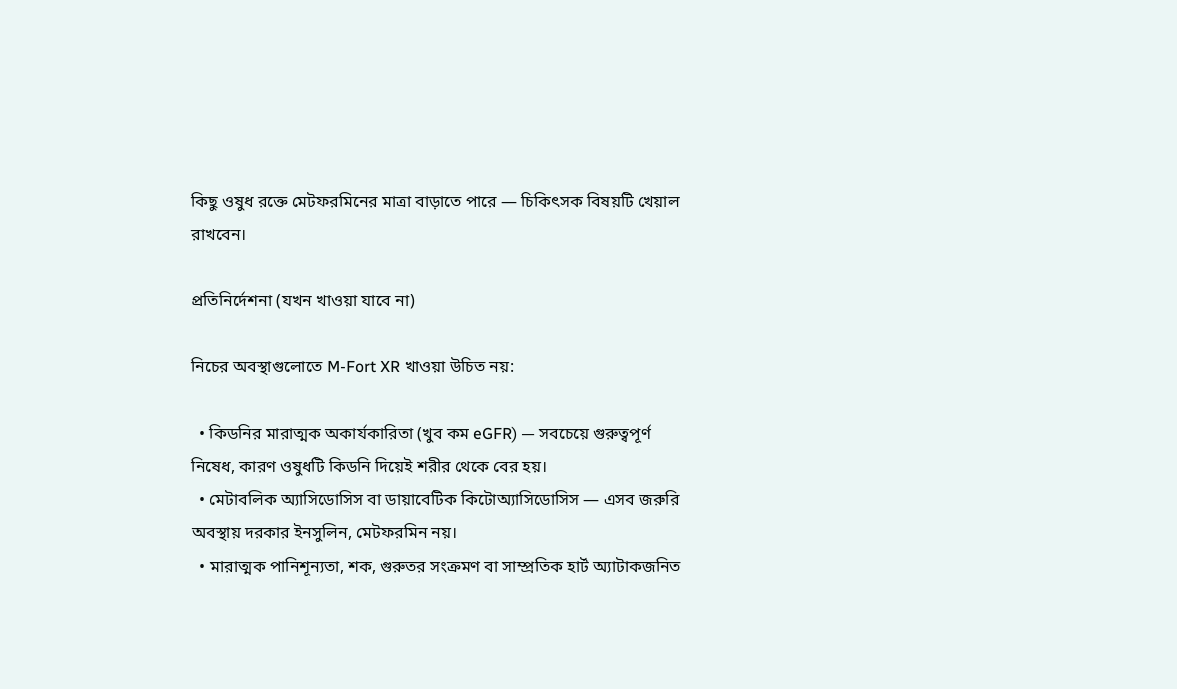কিছু ওষুধ রক্তে মেটফরমিনের মাত্রা বাড়াতে পারে — চিকিৎসক বিষয়টি খেয়াল রাখবেন।

প্রতিনির্দেশনা (যখন খাওয়া যাবে না)

নিচের অবস্থাগুলোতে M-Fort XR খাওয়া উচিত নয়:

  • কিডনির মারাত্মক অকার্যকারিতা (খুব কম eGFR) — সবচেয়ে গুরুত্বপূর্ণ নিষেধ, কারণ ওষুধটি কিডনি দিয়েই শরীর থেকে বের হয়।
  • মেটাবলিক অ্যাসিডোসিস বা ডায়াবেটিক কিটোঅ্যাসিডোসিস — এসব জরুরি অবস্থায় দরকার ইনসুলিন, মেটফরমিন নয়।
  • মারাত্মক পানিশূন্যতা, শক, গুরুতর সংক্রমণ বা সাম্প্রতিক হার্ট অ্যাটাকজনিত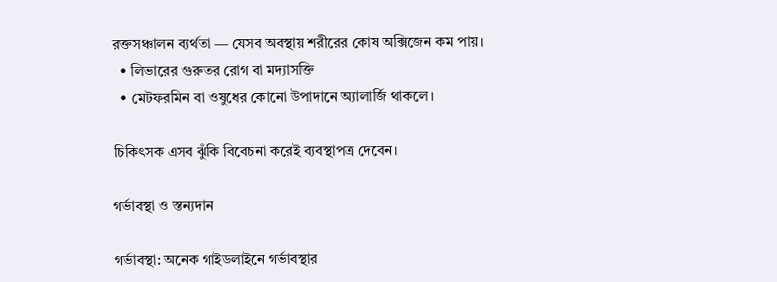রক্তসঞ্চালন ব্যর্থতা — যেসব অবস্থায় শরীরের কোষ অক্সিজেন কম পায়।
  • লিভারের গুরুতর রোগ বা মদ্যাসক্তি
  • মেটফরমিন বা ওষুধের কোনো উপাদানে অ্যালার্জি থাকলে।

চিকিৎসক এসব ঝুঁকি বিবেচনা করেই ব্যবস্থাপত্র দেবেন।

গর্ভাবস্থা ও স্তন্যদান

গর্ভাবস্থা: অনেক গাইডলাইনে গর্ভাবস্থার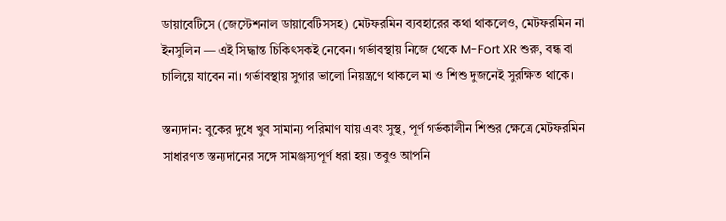ডায়াবেটিসে (জেস্টেশনাল ডায়াবেটিসসহ) মেটফরমিন ব্যবহারের কথা থাকলেও, মেটফরমিন না ইনসুলিন — এই সিদ্ধান্ত চিকিৎসকই নেবেন। গর্ভাবস্থায় নিজে থেকে M-Fort XR শুরু, বন্ধ বা চালিয়ে যাবেন না। গর্ভাবস্থায় সুগার ভালো নিয়ন্ত্রণে থাকলে মা ও শিশু দুজনেই সুরক্ষিত থাকে।

স্তন্যদান: বুকের দুধে খুব সামান্য পরিমাণ যায় এবং সুস্থ, পূর্ণ গর্ভকালীন শিশুর ক্ষেত্রে মেটফরমিন সাধারণত স্তন্যদানের সঙ্গে সামঞ্জস্যপূর্ণ ধরা হয়। তবুও আপনি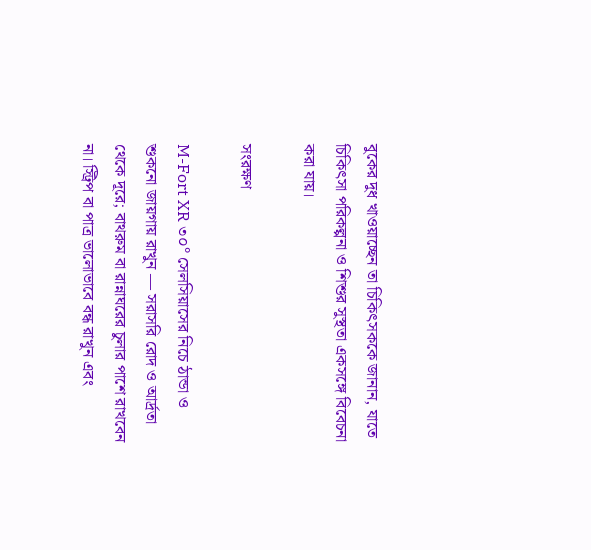বুকের দুধ খাওয়াচ্ছেন তা চিকিৎসককে জানান, যাতে চিকিৎসা পরিকল্পনা ও শিশুর সুস্থতা একসঙ্গে বিবেচনা করা যায়।

সংরক্ষণ

M-Fort XR ৩০° সেলসিয়াসের নিচে ঠান্ডা ও শুকনো জায়গায় রাখুন — সরাসরি রোদ ও আর্দ্রতা থেকে দূরে; বাথরুম বা রান্নাঘরের চুলার পাশে রাখবেন না। স্ট্রিপ বা পাত্র ভালোভাবে বন্ধ রাখুন এবং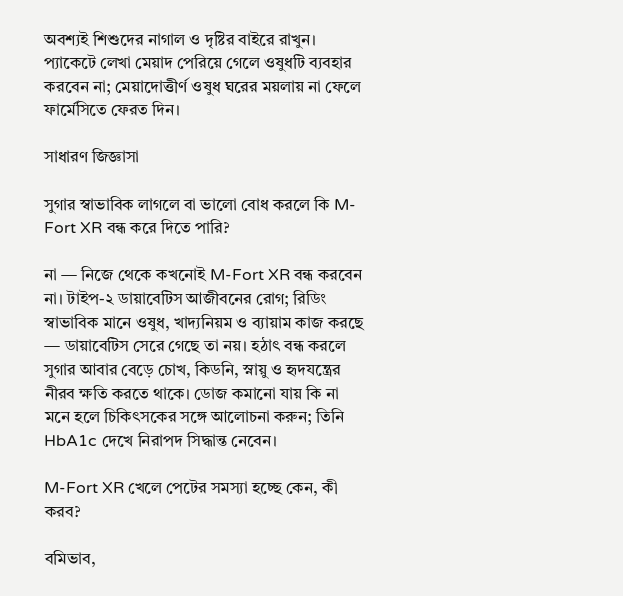অবশ্যই শিশুদের নাগাল ও দৃষ্টির বাইরে রাখুন। প্যাকেটে লেখা মেয়াদ পেরিয়ে গেলে ওষুধটি ব্যবহার করবেন না; মেয়াদোত্তীর্ণ ওষুধ ঘরের ময়লায় না ফেলে ফার্মেসিতে ফেরত দিন।

সাধারণ জিজ্ঞাসা

সুগার স্বাভাবিক লাগলে বা ভালো বোধ করলে কি M-Fort XR বন্ধ করে দিতে পারি?

না — নিজে থেকে কখনোই M-Fort XR বন্ধ করবেন না। টাইপ-২ ডায়াবেটিস আজীবনের রোগ; রিডিং স্বাভাবিক মানে ওষুধ, খাদ্যনিয়ম ও ব্যায়াম কাজ করছে — ডায়াবেটিস সেরে গেছে তা নয়। হঠাৎ বন্ধ করলে সুগার আবার বেড়ে চোখ, কিডনি, স্নায়ু ও হৃদযন্ত্রের নীরব ক্ষতি করতে থাকে। ডোজ কমানো যায় কি না মনে হলে চিকিৎসকের সঙ্গে আলোচনা করুন; তিনি HbA1c দেখে নিরাপদ সিদ্ধান্ত নেবেন।

M-Fort XR খেলে পেটের সমস্যা হচ্ছে কেন, কী করব?

বমিভাব,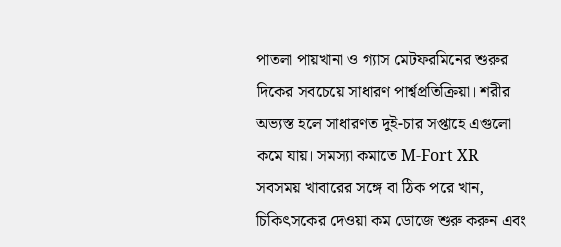পাতলা পায়খানা ও গ্যাস মেটফরমিনের শুরুর দিকের সবচেয়ে সাধারণ পার্শ্বপ্রতিক্রিয়া। শরীর অভ্যস্ত হলে সাধারণত দুই-চার সপ্তাহে এগুলো কমে যায়। সমস্যা কমাতে M-Fort XR সবসময় খাবারের সঙ্গে বা ঠিক পরে খান, চিকিৎসকের দেওয়া কম ডোজে শুরু করুন এবং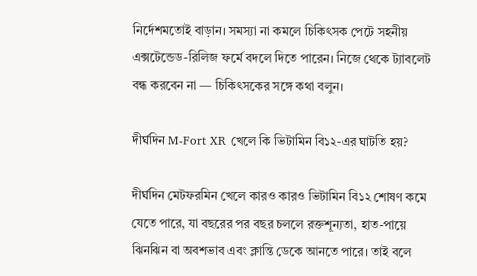নির্দেশমতোই বাড়ান। সমস্যা না কমলে চিকিৎসক পেটে সহনীয় এক্সটেন্ডেড-রিলিজ ফর্মে বদলে দিতে পারেন। নিজে থেকে ট্যাবলেট বন্ধ করবেন না — চিকিৎসকের সঙ্গে কথা বলুন।

দীর্ঘদিন M-Fort XR খেলে কি ভিটামিন বি১২-এর ঘাটতি হয়?

দীর্ঘদিন মেটফরমিন খেলে কারও কারও ভিটামিন বি১২ শোষণ কমে যেতে পারে, যা বছরের পর বছর চললে রক্তশূন্যতা, হাত-পায়ে ঝিনঝিন বা অবশভাব এবং ক্লান্তি ডেকে আনতে পারে। তাই বলে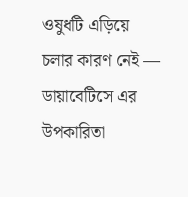ওষুধটি এড়িয়ে চলার কারণ নেই — ডায়াবেটিসে এর উপকারিতা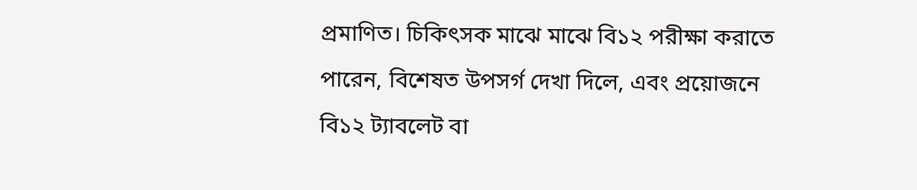প্রমাণিত। চিকিৎসক মাঝে মাঝে বি১২ পরীক্ষা করাতে পারেন, বিশেষত উপসর্গ দেখা দিলে, এবং প্রয়োজনে বি১২ ট্যাবলেট বা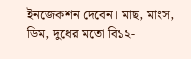ইনজেকশন দেবেন। মাছ, মাংস, ডিম, দুধের মতো বি১২-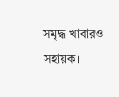সমৃদ্ধ খাবারও সহায়ক।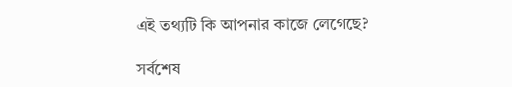এই তথ্যটি কি আপনার কাজে লেগেছে?

সর্বশেষ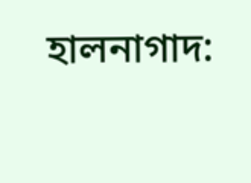হালনাগাদ: